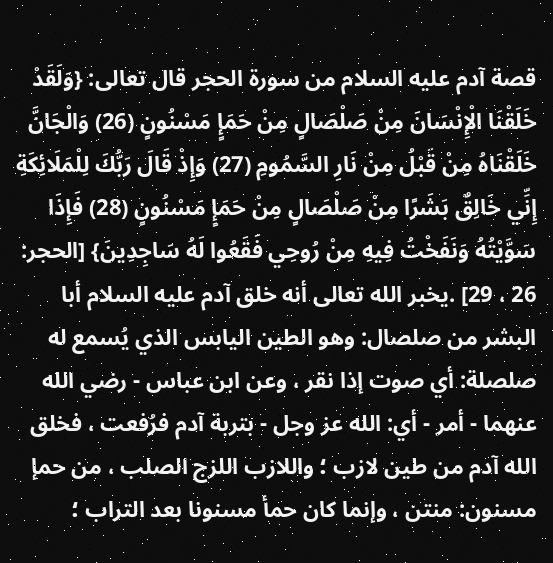قصة آدم عليه السلام من سورة الحجر قال تعالى: {وَلَقَدْ خَلَقْنَا الْإِنْسَانَ مِنْ صَلْصَالٍ مِنْ حَمَإٍ مَسْنُونٍ (26) وَالْجَانَّ خَلَقْنَاهُ مِنْ قَبْلُ مِنْ نَارِ السَّمُومِ (27) وَإِذْ قَالَ رَبُّكَ لِلْمَلَائِكَةِ إِنِّي خَالِقٌ بَشَرًا مِنْ صَلْصَالٍ مِنْ حَمَإٍ مَسْنُونٍ (28) فَإِذَا سَوَّيْتُهُ وَنَفَخْتُ فِيهِ مِنْ رُوحِي فَقَعُوا لَهُ سَاجِدِينَ} [الحجر: 26 ، 29] .يخبر الله تعالى أنه خلق آدم عليه السلام أبا البشر من صلصال: وهو الطين اليابس الذي يُسمع له صلصلة: أي صوت إذا نقر ، وعن ابن عباس - رضي الله عنهما - أمر - أي: الله عز وجل - بتربة آدم فرُفعت ، فخلق الله آدم من طين لازب ؛ واللازب اللزج الصلب ، من حمإ مسنون: منتن ، وإنما كان حمأ مسنونا بعد التراب ؛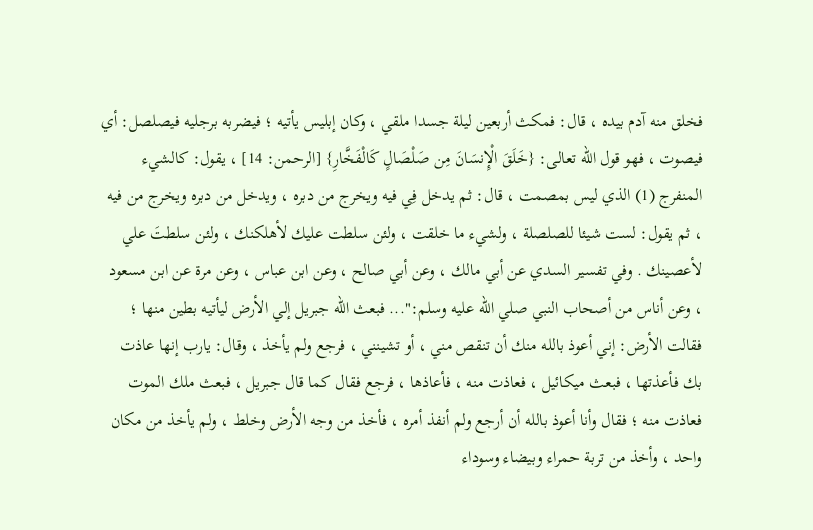فخلق منه آدم بيده ، قال: فمكث أربعين ليلة جسدا ملقي ، وكان إبليس يأتيه ؛ فيضربه برجليه فيصلصل: أي فيصوت ، فهو قول الله تعالى: {خَلَقَ الْإِنسَانَ مِن صَلْصَالٍ كَالْفَخَّارِ} [الرحمن: 14] ، يقول: كالشيء المنفرج (1) الذي ليس بمصمت ، قال: ثم يدخل فِي فيه ويخرج من دبره ، ويدخل من دبره ويخرج من فيه ، ثم يقول: لست شيئا للصلصلة ، ولشيء ما خلقت ، ولئن سلطت عليك لأهلكنك ، ولئن سلطتَ علي لأعصينك . وفي تفسير السدي عن أبي مالك ، وعن أبي صالح ، وعن ابن عباس ، وعن مرة عن ابن مسعود ، وعن أناس من أصحاب النبي صلي الله عليه وسلم:"... فبعث الله جبريل إلي الأرض ليأتيه بطين منها ؛ فقالت الأرض: إني أعوذ بالله منك أن تنقص مني ، أو تشينني ، فرجع ولم يأخذ ، وقال: يارب إنها عاذت بك فأعذتها ، فبعث ميكائيل ، فعاذت منه ، فأعاذها ، فرجع فقال كما قال جبريل ، فبعث ملك الموت فعاذت منه ؛ فقال وأنا أعوذ بالله أن أرجع ولم أنفذ أمره ، فأخذ من وجه الأرض وخلط ، ولم يأخذ من مكان واحد ، وأخذ من تربة حمراء وبيضاء وسوداء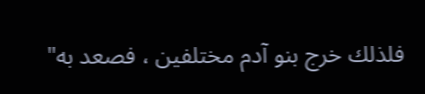فلذلك خرج بنو آدم مختلفين ، فصعد به"